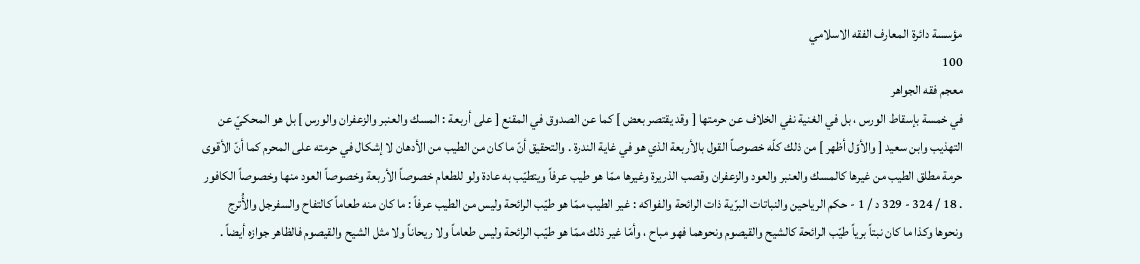مؤسسة دائرة المعارف الفقه الاسلامي
100
معجم فقه الجواهر
في خمسة بإسقاط الورس ، بل في الغنية نفي الخلاف عن حرمتها [ وقد يقتصر بعض ] كما عن الصدوق في المقنع [ على أربعة : المسك والعنبر والزعفران والورس ] بل هو المحكيّ عن التهذيب وابن سعيد [ والأوّل أظهر ] من ذلك كلّه خصوصاً القول بالأربعة الذي هو في غاية الندرة . والتحقيق أنّ ما كان من الطيب من الأدهان لا إشكال في حرمته على المحرم كما أنّ الأقوى حرمة مطلق الطيب من غيرها كالمسك والعنبر والعود والزعفران وقصب الذريرة وغيرها ممّا هو طيب عرفاً ويتطيّب به عادة ولو للطعام خصوصاً الأربعة وخصوصاً العود منها وخصوصاً الكافور . 18 / 324 - 329 د / 1 - حكم الرياحين والنباتات البرّية ذات الرائحة والفواكه : غير الطيب ممّا هو طيّب الرائحة وليس من الطيب عرفاً : ما كان منه طعاماً كالتفاح والسفرجل والأُترج ونحوها وكذا ما كان نبتاً برياً طيّب الرائحة كالشيح والقيصوم ونحوهما فهو مباح ، وأمّا غير ذلك ممّا هو طيّب الرائحة وليس طعاماً ولا ريحاناً ولا مثل الشيح والقيصوم فالظاهر جوازه أيضاً .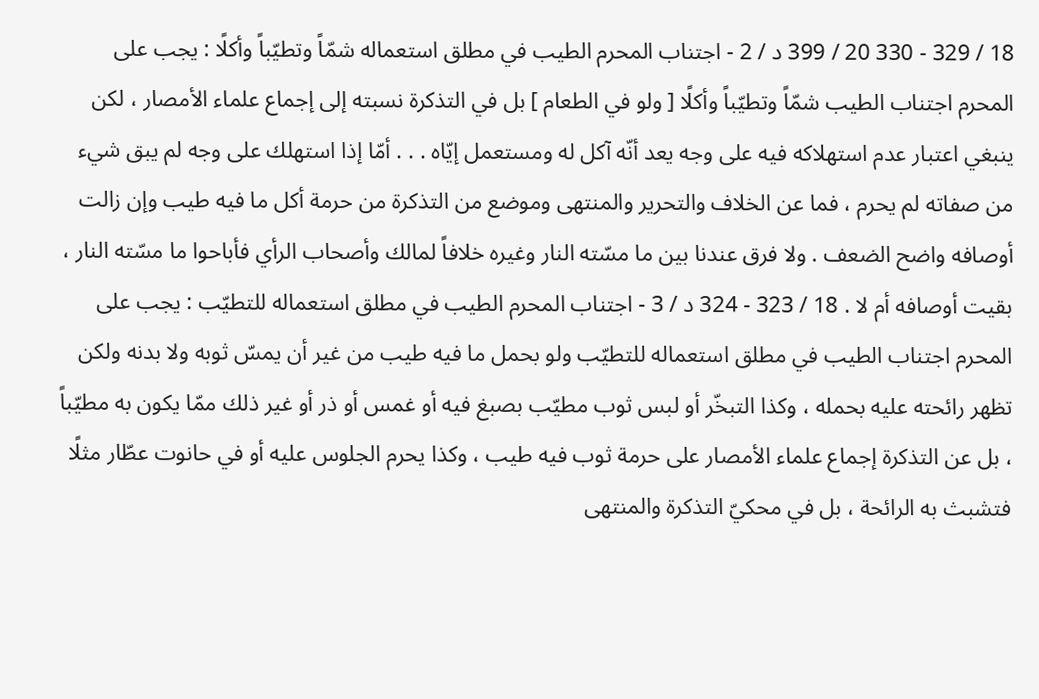18 / 329 - 330 20 / 399 د / 2 - اجتناب المحرم الطيب في مطلق استعماله شمّاً وتطيّباً وأكلًا : يجب على المحرم اجتناب الطيب شمّاً وتطيّباً وأكلًا [ ولو في الطعام ] بل في التذكرة نسبته إلى إجماع علماء الأمصار ، لكن ينبغي اعتبار عدم استهلاكه فيه على وجه يعد أنّه آكل له ومستعمل إيّاه . . . أمّا إذا استهلك على وجه لم يبق شيء من صفاته لم يحرم ، فما عن الخلاف والتحرير والمنتهى وموضع من التذكرة من حرمة أكل ما فيه طيب وإن زالت أوصافه واضح الضعف . ولا فرق عندنا بين ما مسّته النار وغيره خلافاً لمالك وأصحاب الرأي فأباحوا ما مسّته النار ، بقيت أوصافه أم لا . 18 / 323 - 324 د / 3 - اجتناب المحرم الطيب في مطلق استعماله للتطيّب : يجب على المحرم اجتناب الطيب في مطلق استعماله للتطيّب ولو بحمل ما فيه طيب من غير أن يمسّ ثوبه ولا بدنه ولكن تظهر رائحته عليه بحمله ، وكذا التبخّر أو لبس ثوب مطيّب بصبغ فيه أو غمس أو ذر أو غير ذلك ممّا يكون به مطيّباً ، بل عن التذكرة إجماع علماء الأمصار على حرمة ثوب فيه طيب ، وكذا يحرم الجلوس عليه أو في حانوت عطّار مثلًا فتشبث به الرائحة ، بل في محكيّ التذكرة والمنتهى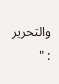والتحرير : "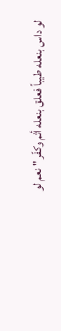لو داس بنعله طيباً فعلق بنعله أثم وكفّر " نعم لو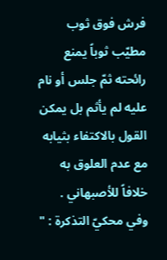فرش فوق ثوب مطيّب ثوباً يمنع رائحته ثمّ جلس أو نام عليه لم يأثم بل يمكن القول بالاكتفاء بثيابه مع عدم العلوق به خلافاً للأصبهاني . وفي محكيّ التذكرة : "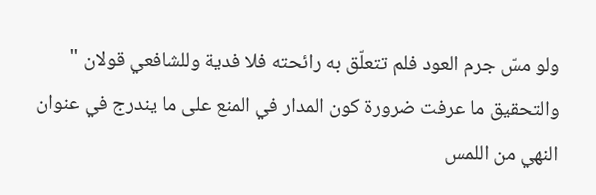ولو مسّ جرم العود فلم تتعلّق به رائحته فلا فدية وللشافعي قولان " والتحقيق ما عرفت ضرورة كون المدار في المنع على ما يندرج في عنوان النهي من اللمس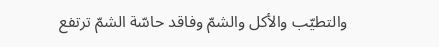والتطيّب والأكل والشمّ وفاقد حاسّة الشمّ ترتفع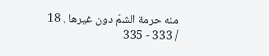منه حرمة الشمّ دون غيرها . 18 / 333 - 335